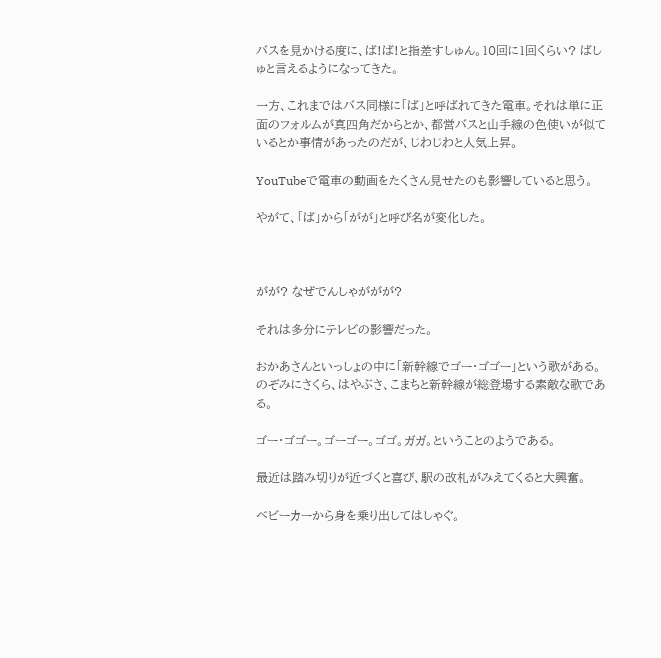バスを見かける度に、ば!ば!と指差すしゅん。10回に1回くらい? ばしゅと言えるようになってきた。

一方、これまではバス同様に「ば」と呼ばれてきた電車。それは単に正面のフォルムが真四角だからとか、都営バスと山手線の色使いが似ているとか事情があったのだが、じわじわと人気上昇。

YouTubeで電車の動画をたくさん見せたのも影響していると思う。

やがて、「ば」から「がが」と呼び名が変化した。



がが? なぜでんしゃががが?

それは多分にテレビの影響だった。

おかあさんといっしょの中に「新幹線でゴー・ゴゴー」という歌がある。のぞみにさくら、はやぶさ、こまちと新幹線が総登場する素敵な歌である。

ゴー・ゴゴー。ゴーゴー。ゴゴ。ガガ。ということのようである。

最近は踏み切りが近づくと喜び、駅の改札がみえてくると大興奮。

ベビーカーから身を乗り出してはしゃぐ。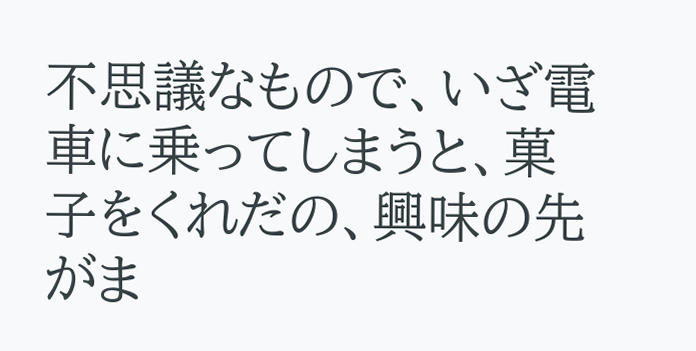不思議なもので、いざ電車に乗ってしまうと、菓子をくれだの、興味の先がま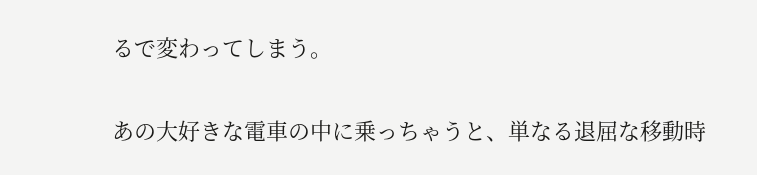るで変わってしまう。

あの大好きな電車の中に乗っちゃうと、単なる退屈な移動時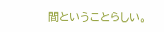間ということらしい。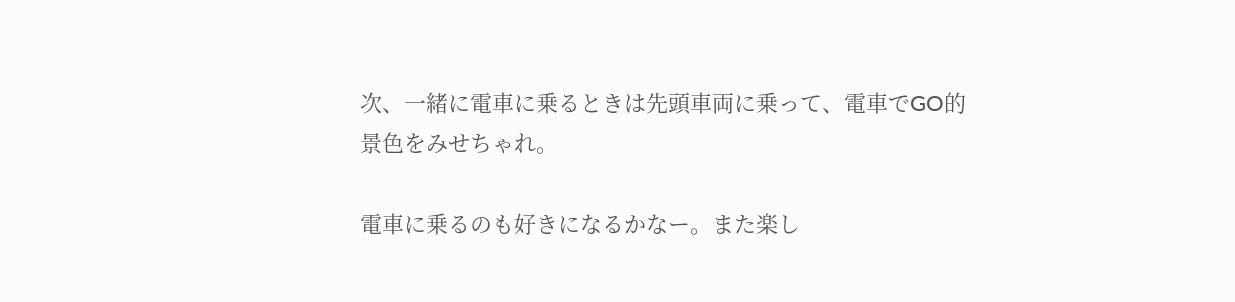次、一緒に電車に乗るときは先頭車両に乗って、電車でGO的景色をみせちゃれ。

電車に乗るのも好きになるかなー。また楽し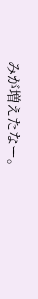みが増えたなー。